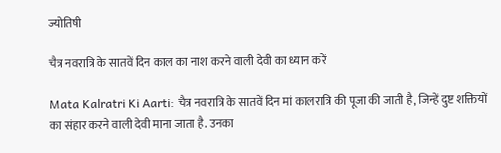ज्योतिषी

चैत्र नवरात्रि के सातवें दिन काल का नाश करने वाली देवी का ध्यान करें

Mata Kalratri Ki Aarti: चैत्र नवरात्रि के सातवें दिन मां कालरात्रि की पूजा की जाती है, जिन्हें दुष्ट शक्तियों का संहार करने वाली देवी माना जाता है. उनका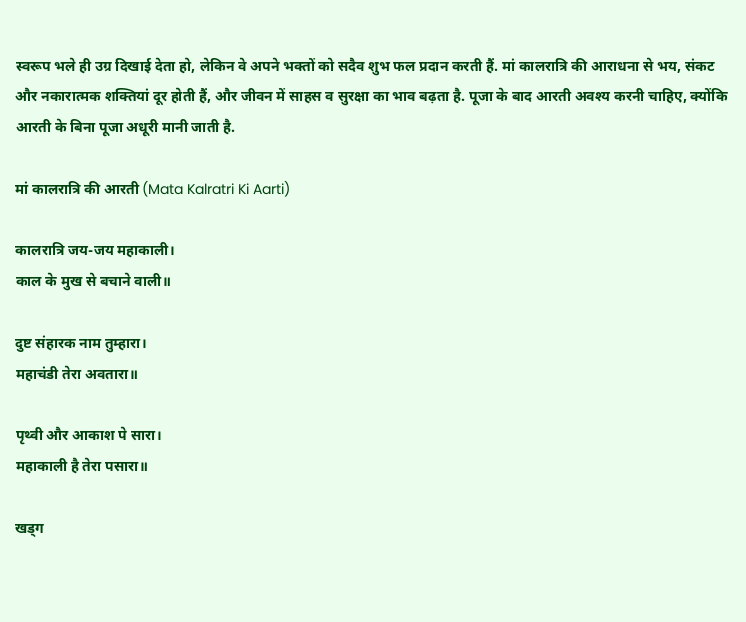स्वरूप भले ही उग्र दिखाई देता हो, लेकिन वे अपने भक्तों को सदैव शुभ फल प्रदान करती हैं. मां कालरात्रि की आराधना से भय, संकट और नकारात्मक शक्तियां दूर होती हैं, और जीवन में साहस व सुरक्षा का भाव बढ़ता है. पूजा के बाद आरती अवश्य करनी चाहिए, क्योंकि आरती के बिना पूजा अधूरी मानी जाती है.

मां कालरात्रि की आरती (Mata Kalratri Ki Aarti)

कालरात्रि जय-जय महाकाली।
काल के मुख से बचाने वाली॥

दुष्ट संहारक नाम तुम्हारा।
महाचंडी तेरा अवतारा॥

पृथ्वी और आकाश पे सारा।
महाकाली है तेरा पसारा॥

खड्ग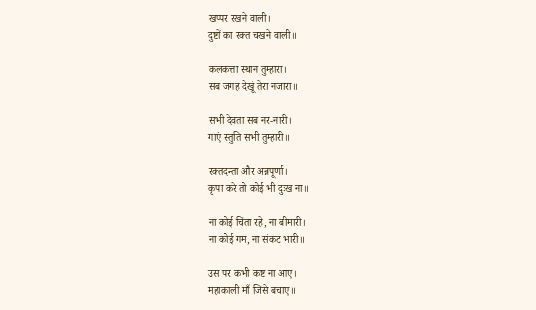खप्पर रखने वाली।
दुष्टों का रक्त चखने वाली॥

कलकत्ता स्थान तुम्हारा।
सब जगह देखूं तेरा नजारा॥

सभी देवता सब नर-नारी।
गाएं स्तुति सभी तुम्हारी॥

रक्तदन्ता और अन्नपूर्णा।
कृपा करे तो कोई भी दुःख ना॥

ना कोई चिंता रहे, ना बीमारी।
ना कोई गम, ना संकट भारी॥

उस पर कभी कष्ट ना आए।
महाकाली माँ जिसे बचाए॥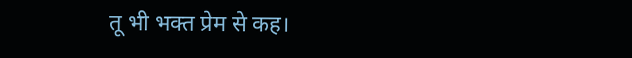तू भी भक्त प्रेम से कह।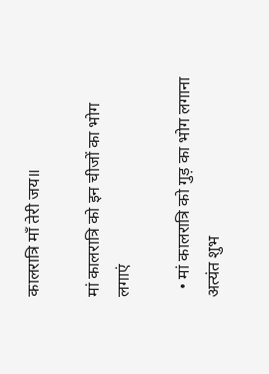कालरात्रि माँ तेरी जय॥

मां कालरात्रि को इन चीजों का भोग लगाएं

  • मां कालरात्रि को गुड़ का भोग लगाना अत्यंत शुभ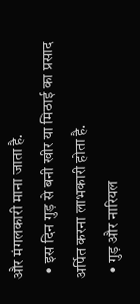और मंगलकारी माना जाता है.
  • इस दिन गुड़ से बनी खीर या मिठाई का प्रसाद अर्पित करना लाभकारी होता है.
  • गुड़ और नारियल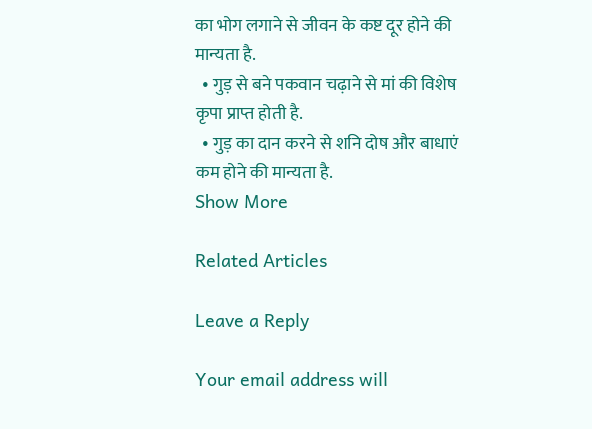का भोग लगाने से जीवन के कष्ट दूर होने की मान्यता है.
  • गुड़ से बने पकवान चढ़ाने से मां की विशेष कृपा प्राप्त होती है.
  • गुड़ का दान करने से शनि दोष और बाधाएं कम होने की मान्यता है.
Show More

Related Articles

Leave a Reply

Your email address will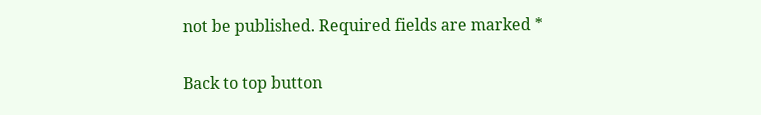not be published. Required fields are marked *

Back to top button